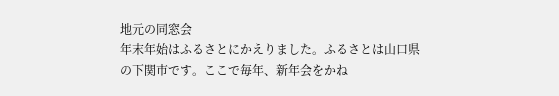地元の同窓会
年末年始はふるさとにかえりました。ふるさとは山口県の下関市です。ここで毎年、新年会をかね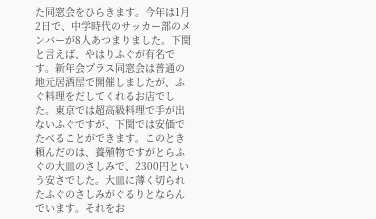た同窓会をひらきます。今年は1月2日で、中学時代のサッカー部のメンバーが8人あつまりました。下関と言えば、やはりふぐが有名です。新年会プラス同窓会は普通の地元居酒屋で開催しましたが、ふぐ料理をだしてくれるお店でした。東京では超高級料理で手が出ないふぐですが、下関では安価でたべることができます。このとき頼んだのは、養殖物ですがとらふぐの大皿のさしみで、2300円という安さでした。大皿に薄く切られたふぐのさしみがぐるりとならんでいます。それをお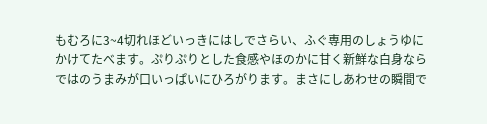もむろに3~4切れほどいっきにはしでさらい、ふぐ専用のしょうゆにかけてたべます。ぷりぷりとした食感やほのかに甘く新鮮な白身ならではのうまみが口いっぱいにひろがります。まさにしあわせの瞬間で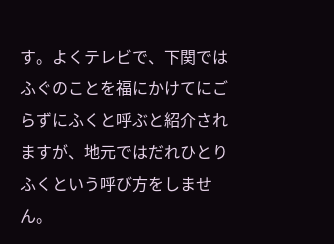す。よくテレビで、下関ではふぐのことを福にかけてにごらずにふくと呼ぶと紹介されますが、地元ではだれひとりふくという呼び方をしません。